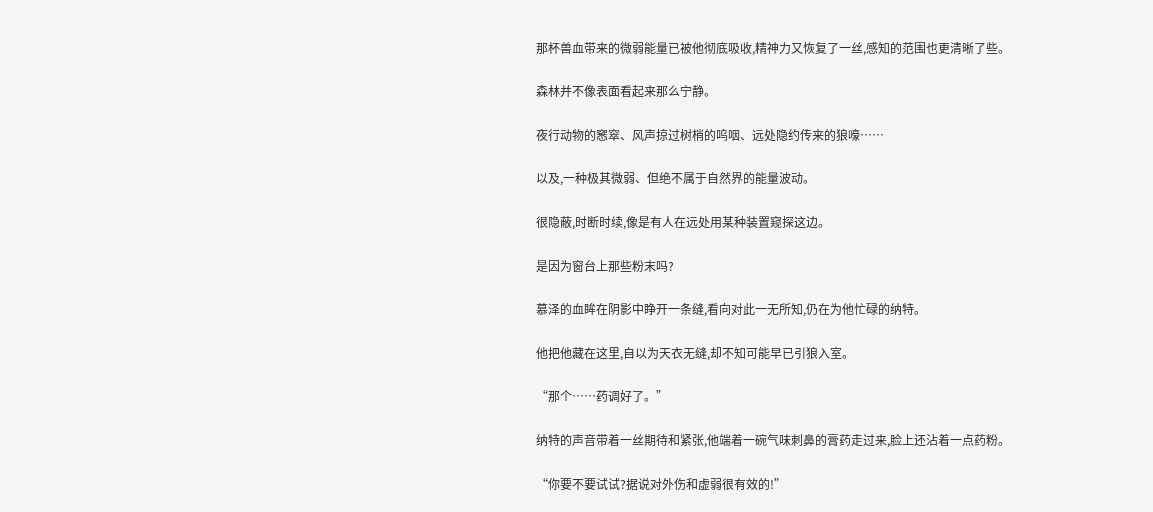那杯兽血带来的微弱能量已被他彻底吸收,精神力又恢复了一丝,感知的范围也更清晰了些。

森林并不像表面看起来那么宁静。

夜行动物的窸窣、风声掠过树梢的呜咽、远处隐约传来的狼嚎……

以及,一种极其微弱、但绝不属于自然界的能量波动。

很隐蔽,时断时续,像是有人在远处用某种装置窥探这边。

是因为窗台上那些粉末吗?

慕泽的血眸在阴影中睁开一条缝,看向对此一无所知,仍在为他忙碌的纳特。

他把他藏在这里,自以为天衣无缝,却不知可能早已引狼入室。

“那个……药调好了。”

纳特的声音带着一丝期待和紧张,他端着一碗气味刺鼻的膏药走过来,脸上还沾着一点药粉。

“你要不要试试?据说对外伤和虚弱很有效的!”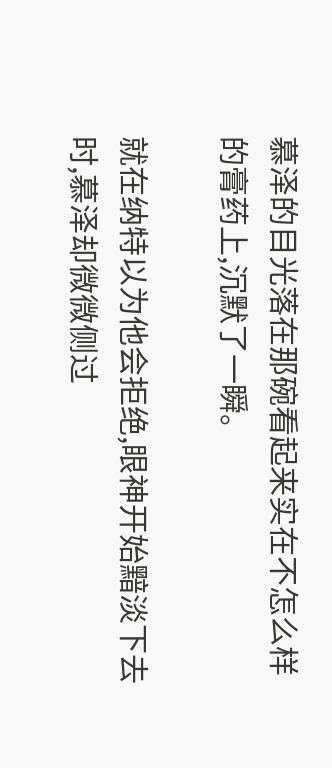慕泽的目光落在那碗看起来实在不怎么样的膏药上,沉默了一瞬。

就在纳特以为他会拒绝,眼神开始黯淡下去时,慕泽却微微侧过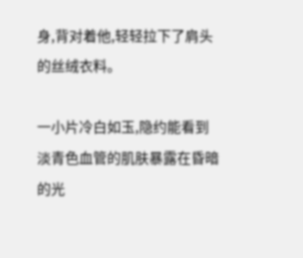身,背对着他,轻轻拉下了肩头的丝绒衣料。

一小片冷白如玉,隐约能看到淡青色血管的肌肤暴露在昏暗的光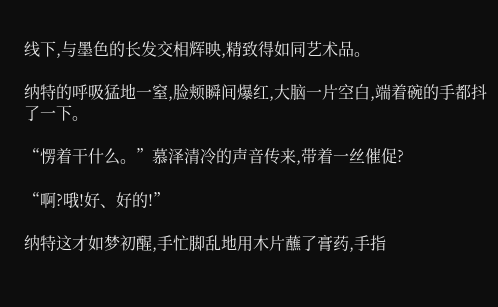线下,与墨色的长发交相辉映,精致得如同艺术品。

纳特的呼吸猛地一窒,脸颊瞬间爆红,大脑一片空白,端着碗的手都抖了一下。

“愣着干什么。”慕泽清冷的声音传来,带着一丝催促?

“啊?哦!好、好的!”

纳特这才如梦初醒,手忙脚乱地用木片蘸了膏药,手指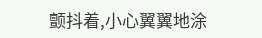颤抖着,小心翼翼地涂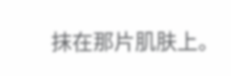抹在那片肌肤上。